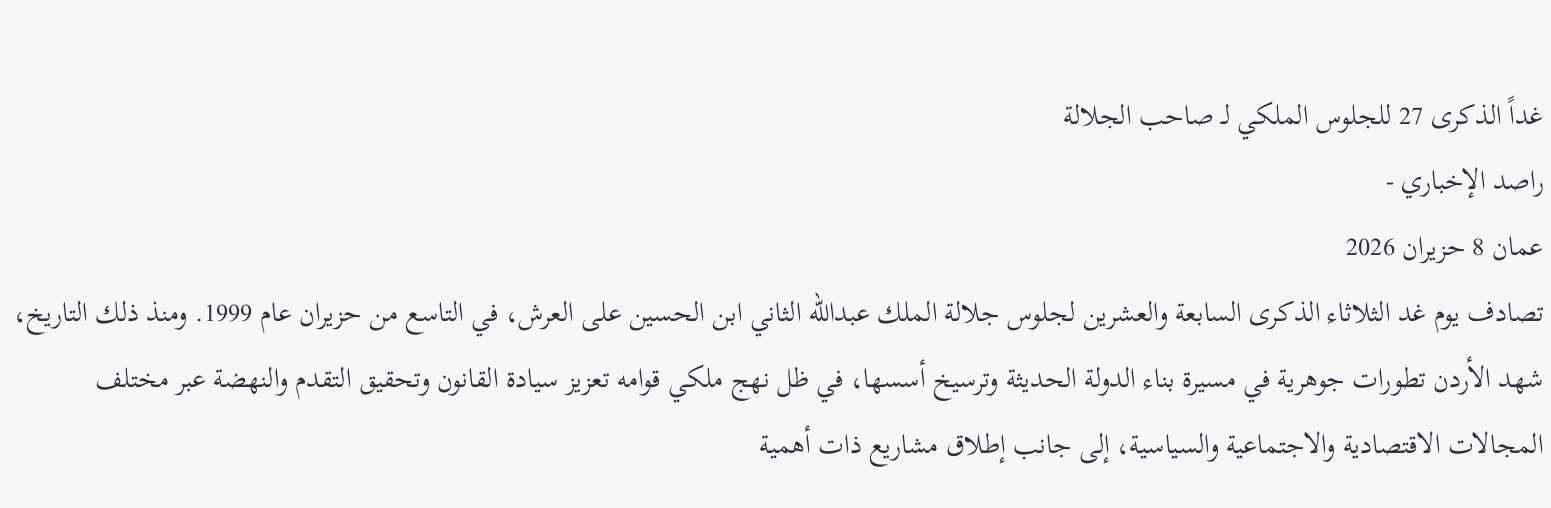غداً الذكرى 27 للجلوس الملكي لـ صاحب الجلالة
راصد الإخباري -
عمان 8 حزيران 2026
تصادف يوم غد الثلاثاء الذكرى السابعة والعشرين لجلوس جلالة الملك عبدالله الثاني ابن الحسين على العرش، في التاسع من حزيران عام 1999. ومنذ ذلك التاريخ، شهد الأردن تطورات جوهرية في مسيرة بناء الدولة الحديثة وترسيخ أسسها، في ظل نهج ملكي قوامه تعزيز سيادة القانون وتحقيق التقدم والنهضة عبر مختلف المجالات الاقتصادية والاجتماعية والسياسية، إلى جانب إطلاق مشاريع ذات أهمية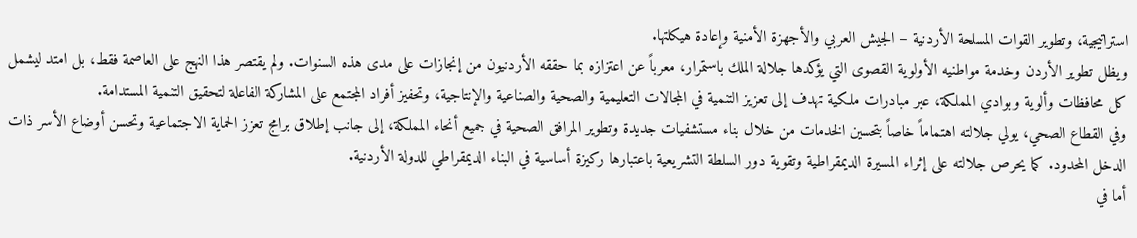استراتيجية، وتطوير القوات المسلحة الأردنية – الجيش العربي والأجهزة الأمنية وإعادة هيكلتها.
ويظل تطوير الأردن وخدمة مواطنيه الأولوية القصوى التي يؤكدها جلالة الملك باستمرار، معرباً عن اعتزازه بما حققه الأردنيون من إنجازات على مدى هذه السنوات. ولم يقتصر هذا النهج على العاصمة فقط، بل امتد ليشمل كل محافظات وألوية وبوادي المملكة، عبر مبادرات ملكية تهدف إلى تعزيز التنمية في المجالات التعليمية والصحية والصناعية والإنتاجية، وتحفيز أفراد المجتمع على المشاركة الفاعلة لتحقيق التنمية المستدامة.
وفي القطاع الصحي، يولي جلالته اهتماماً خاصاً بتحسين الخدمات من خلال بناء مستشفيات جديدة وتطوير المرافق الصحية في جميع أنحاء المملكة، إلى جانب إطلاق برامج تعزز الحماية الاجتماعية وتحسن أوضاع الأسر ذات الدخل المحدود. كما يحرص جلالته على إثراء المسيرة الديمقراطية وتقوية دور السلطة التشريعية باعتبارها ركيزة أساسية في البناء الديمقراطي للدولة الأردنية.
أما في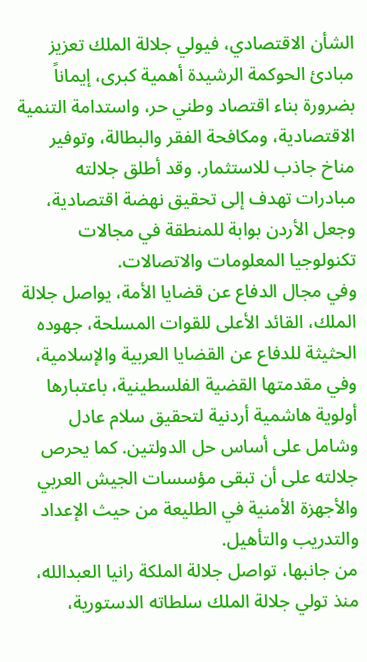الشأن الاقتصادي، فيولي جلالة الملك تعزيز مبادئ الحوكمة الرشيدة أهمية كبرى، إيماناً بضرورة بناء اقتصاد وطني حر، واستدامة التنمية الاقتصادية، ومكافحة الفقر والبطالة، وتوفير مناخ جاذب للاستثمار. وقد أطلق جلالته مبادرات تهدف إلى تحقيق نهضة اقتصادية، وجعل الأردن بوابة للمنطقة في مجالات تكنولوجيا المعلومات والاتصالات.
وفي مجال الدفاع عن قضايا الأمة، يواصل جلالة الملك، القائد الأعلى للقوات المسلحة، جهوده الحثيثة للدفاع عن القضايا العربية والإسلامية، وفي مقدمتها القضية الفلسطينية، باعتبارها أولوية هاشمية أردنية لتحقيق سلام عادل وشامل على أساس حل الدولتين. كما يحرص جلالته على أن تبقى مؤسسات الجيش العربي والأجهزة الأمنية في الطليعة من حيث الإعداد والتدريب والتأهيل.
من جانبها، تواصل جلالة الملكة رانيا العبدالله، منذ تولي جلالة الملك سلطاته الدستورية،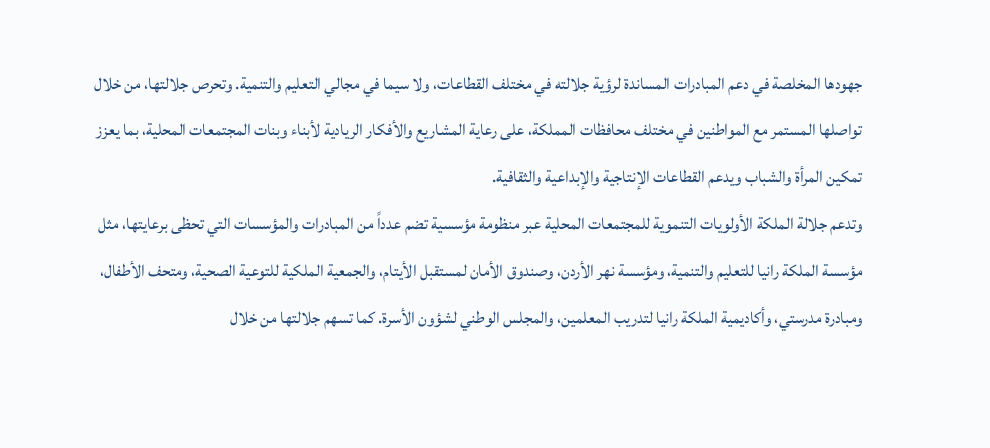جهودها المخلصة في دعم المبادرات المساندة لرؤية جلالته في مختلف القطاعات، ولا سيما في مجالي التعليم والتنمية. وتحرص جلالتها، من خلال تواصلها المستمر مع المواطنين في مختلف محافظات المملكة، على رعاية المشاريع والأفكار الريادية لأبناء وبنات المجتمعات المحلية، بما يعزز تمكين المرأة والشباب ويدعم القطاعات الإنتاجية والإبداعية والثقافية.
وتدعم جلالة الملكة الأولويات التنموية للمجتمعات المحلية عبر منظومة مؤسسية تضم عدداً من المبادرات والمؤسسات التي تحظى برعايتها، مثل مؤسسة الملكة رانيا للتعليم والتنمية، ومؤسسة نهر الأردن، وصندوق الأمان لمستقبل الأيتام، والجمعية الملكية للتوعية الصحية، ومتحف الأطفال، ومبادرة مدرستي، وأكاديمية الملكة رانيا لتدريب المعلمين، والمجلس الوطني لشؤون الأسرة. كما تسهم جلالتها من خلال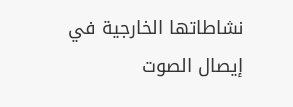نشاطاتها الخارجية في إيصال الصوت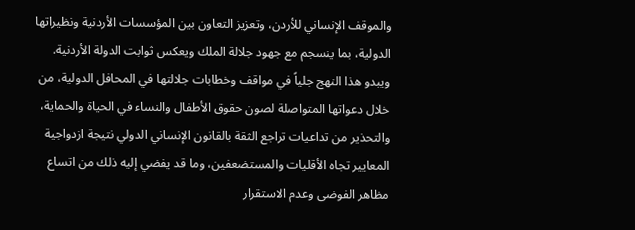والموقف الإنساني للأردن، وتعزيز التعاون بين المؤسسات الأردنية ونظيراتها الدولية، بما ينسجم مع جهود جلالة الملك ويعكس ثوابت الدولة الأردنية.
ويبدو هذا النهج جلياً في مواقف وخطابات جلالتها في المحافل الدولية، من خلال دعواتها المتواصلة لصون حقوق الأطفال والنساء في الحياة والحماية، والتحذير من تداعيات تراجع الثقة بالقانون الإنساني الدولي نتيجة ازدواجية المعايير تجاه الأقليات والمستضعفين، وما قد يفضي إليه ذلك من اتساع مظاهر الفوضى وعدم الاستقرار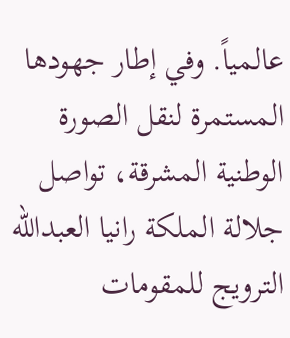عالمياً. وفي إطار جهودها المستمرة لنقل الصورة الوطنية المشرقة، تواصل جلالة الملكة رانيا العبدالله الترويج للمقومات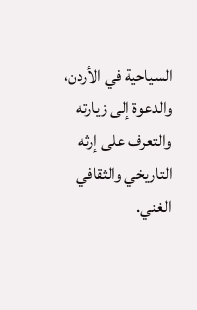السياحية في الأردن، والدعوة إلى زيارته والتعرف على إرثه التاريخي والثقافي الغني.